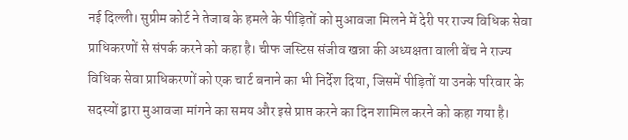नई दिल्ली। सुप्रीम कोर्ट ने तेजाब के हमले के पीड़ितों को मुआवजा मिलने में देरी पर राज्य विधिक सेवा प्राधिकरणों से संपर्क करने को कहा है। चीफ जस्टिस संजीव खन्ना की अध्यक्षता वाली बेंच ने राज्य विधिक सेवा प्राधिकरणों को एक चार्ट बनाने का भी निर्देश दिया, जिसमें पीड़ितों या उनके परिवार के सदस्यों द्वारा मुआवजा मांगने का समय और इसे प्राप्त करने का दिन शामिल करने को कहा गया है।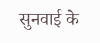सुनवाई के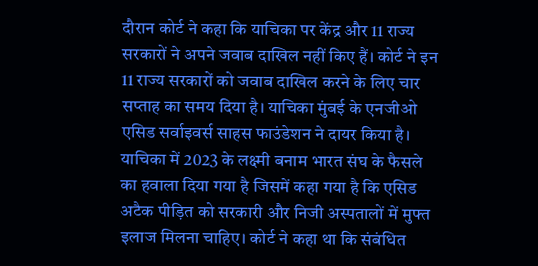दौरान कोर्ट ने कहा कि याचिका पर केंद्र और 11 राज्य सरकारों ने अपने जवाब दाखिल नहीं किए हैं। कोर्ट ने इन 11 राज्य सरकारों को जवाब दाखिल करने के लिए चार सप्ताह का समय दिया है। याचिका मुंबई के एनजीओ एसिड सर्वाइवर्स साहस फाउंडेशन ने दायर किया है।
याचिका में 2023 के लक्ष्मी बनाम भारत संघ के फैसले का हवाला दिया गया है जिसमें कहा गया है कि एसिड अटैक पीड़ित को सरकारी और निजी अस्पतालों में मुफ्त इलाज मिलना चाहिए। कोर्ट ने कहा था कि संबंधित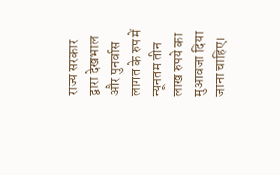राज्य सरकार द्वारा देखभाल और पुनर्वास लागत के रुप में न्यूनतम तीन लाख रुपये का मुआवजा दिया जाना चाहिए।